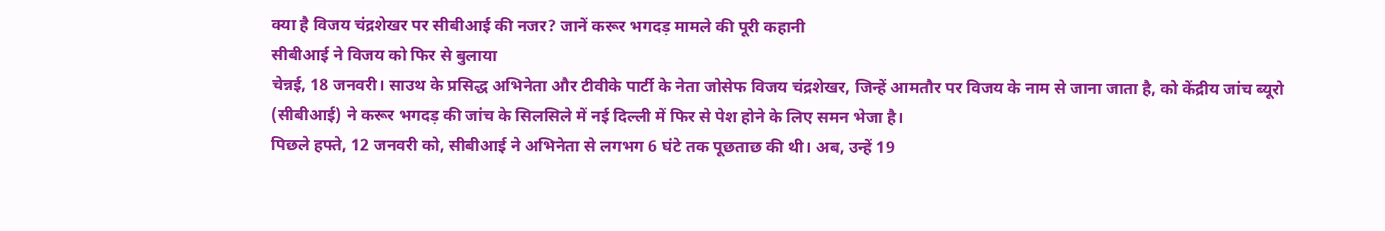क्या है विजय चंद्रशेखर पर सीबीआई की नजर? जानें करूर भगदड़ मामले की पूरी कहानी
सीबीआई ने विजय को फिर से बुलाया
चेन्नई, 18 जनवरी। साउथ के प्रसिद्ध अभिनेता और टीवीके पार्टी के नेता जोसेफ विजय चंद्रशेखर, जिन्हें आमतौर पर विजय के नाम से जाना जाता है, को केंद्रीय जांच ब्यूरो (सीबीआई) ने करूर भगदड़ की जांच के सिलसिले में नई दिल्ली में फिर से पेश होने के लिए समन भेजा है।
पिछले हफ्ते, 12 जनवरी को, सीबीआई ने अभिनेता से लगभग 6 घंटे तक पूछताछ की थी। अब, उन्हें 19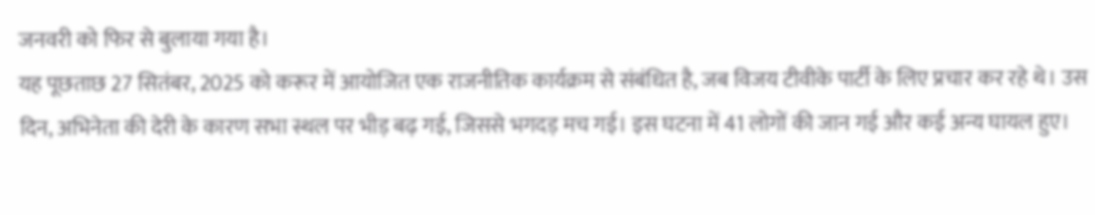जनवरी को फिर से बुलाया गया है।
यह पूछताछ 27 सितंबर, 2025 को करूर में आयोजित एक राजनीतिक कार्यक्रम से संबंधित है, जब विजय टीवीके पार्टी के लिए प्रचार कर रहे थे। उस दिन, अभिनेता की देरी के कारण सभा स्थल पर भीड़ बढ़ गई, जिससे भगदड़ मच गई। इस घटना में 41 लोगों की जान गई और कई अन्य घायल हुए।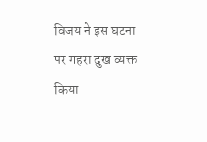विजय ने इस घटना पर गहरा दुख व्यक्त किया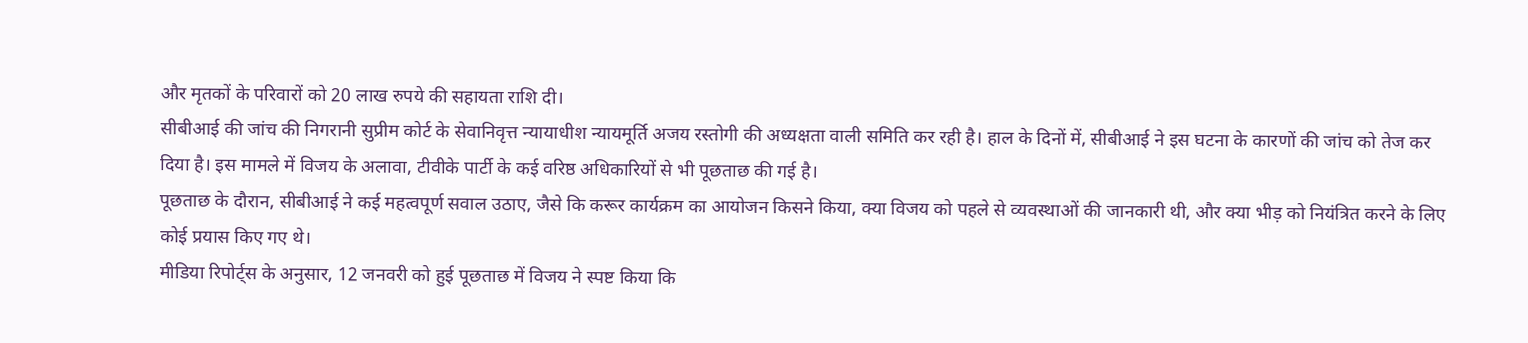और मृतकों के परिवारों को 20 लाख रुपये की सहायता राशि दी।
सीबीआई की जांच की निगरानी सुप्रीम कोर्ट के सेवानिवृत्त न्यायाधीश न्यायमूर्ति अजय रस्तोगी की अध्यक्षता वाली समिति कर रही है। हाल के दिनों में, सीबीआई ने इस घटना के कारणों की जांच को तेज कर दिया है। इस मामले में विजय के अलावा, टीवीके पार्टी के कई वरिष्ठ अधिकारियों से भी पूछताछ की गई है।
पूछताछ के दौरान, सीबीआई ने कई महत्वपूर्ण सवाल उठाए, जैसे कि करूर कार्यक्रम का आयोजन किसने किया, क्या विजय को पहले से व्यवस्थाओं की जानकारी थी, और क्या भीड़ को नियंत्रित करने के लिए कोई प्रयास किए गए थे।
मीडिया रिपोर्ट्स के अनुसार, 12 जनवरी को हुई पूछताछ में विजय ने स्पष्ट किया कि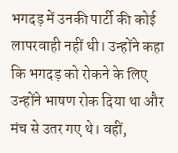भगदड़ में उनकी पार्टी की कोई लापरवाही नहीं थी। उन्होंने कहा कि भगदड़ को रोकने के लिए उन्होंने भाषण रोक दिया था और मंच से उतर गए थे। वहीं,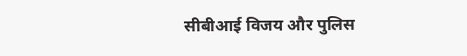सीबीआई विजय और पुलिस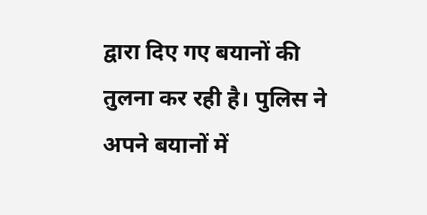द्वारा दिए गए बयानों की तुलना कर रही है। पुलिस ने अपने बयानों में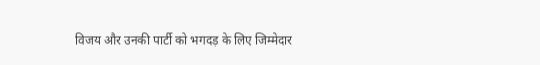विजय और उनकी पार्टी को भगदड़ के लिए जिम्मेदार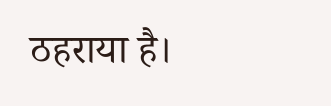ठहराया है।